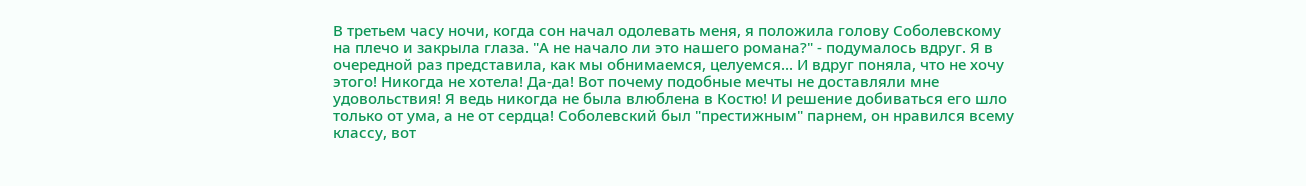В третьем часу ночи, когда сон начал одолевать меня, я положила голову Соболевскому на плечо и закрыла глаза. "А не начало ли это нашего романа?" - подумалось вдруг. Я в очередной раз представила, как мы обнимаемся, целуемся... И вдруг поняла, что не хочу этого! Никогда не хотела! Да-да! Вот почему подобные мечты не доставляли мне удовольствия! Я ведь никогда не была влюблена в Костю! И решение добиваться его шло только от ума, а не от сердца! Соболевский был "престижным" парнем, он нравился всему классу, вот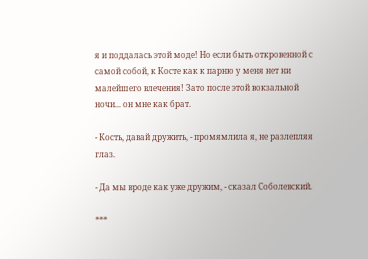я и поддалась этой моде! Но если быть откровенной с самой собой, к Косте как к парню у меня нет ни малейшего влечения! Зато после этой вокзальной ночи... он мне как брат.

- Кость, давай дружить, - промямлила я, не разлепляя глаз.

- Да мы вроде как уже дружим, - сказал Соболевский.

***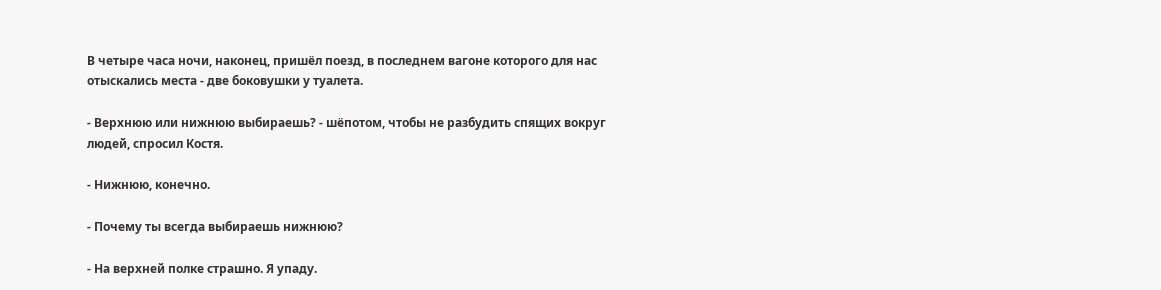В четыре часа ночи, наконец, пришёл поезд, в последнем вагоне которого для нас отыскались места - две боковушки у туалета.

- Верхнюю или нижнюю выбираешь? - шёпотом, чтобы не разбудить спящих вокруг людей, спросил Костя.

- Нижнюю, конечно.

- Почему ты всегда выбираешь нижнюю?

- На верхней полке страшно. Я упаду.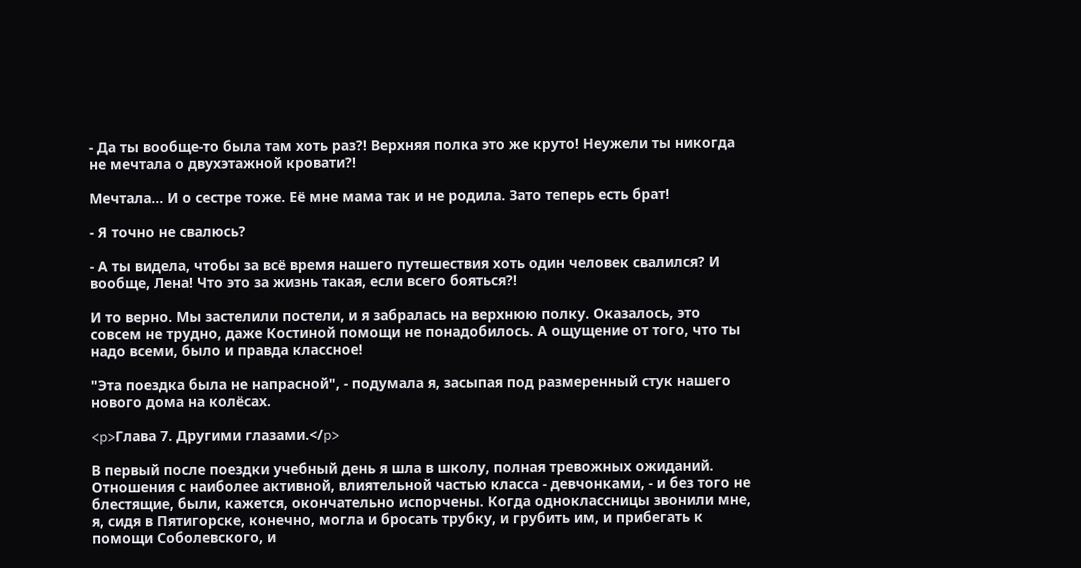- Да ты вообще-то была там хоть раз?! Верхняя полка это же круто! Неужели ты никогда не мечтала о двухэтажной кровати?!

Мечтала... И о сестре тоже. Её мне мама так и не родила. Зато теперь есть брат!

- Я точно не свалюсь?

- А ты видела, чтобы за всё время нашего путешествия хоть один человек свалился? И вообще, Лена! Что это за жизнь такая, если всего бояться?!

И то верно. Мы застелили постели, и я забралась на верхнюю полку. Оказалось, это совсем не трудно, даже Костиной помощи не понадобилось. А ощущение от того, что ты надо всеми, было и правда классное!

"Эта поездка была не напрасной", - подумала я, засыпая под размеренный стук нашего нового дома на колёсах.

<p>Глава 7. Другими глазами.</p>

В первый после поездки учебный день я шла в школу, полная тревожных ожиданий. Отношения с наиболее активной, влиятельной частью класса - девчонками, - и без того не блестящие, были, кажется, окончательно испорчены. Когда одноклассницы звонили мне, я, сидя в Пятигорске, конечно, могла и бросать трубку, и грубить им, и прибегать к помощи Соболевского, и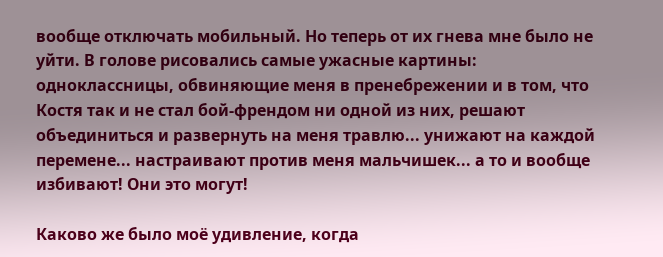вообще отключать мобильный. Но теперь от их гнева мне было не уйти. В голове рисовались самые ужасные картины: одноклассницы, обвиняющие меня в пренебрежении и в том, что Костя так и не стал бой-френдом ни одной из них, решают объединиться и развернуть на меня травлю... унижают на каждой перемене... настраивают против меня мальчишек... а то и вообще избивают! Они это могут!

Каково же было моё удивление, когда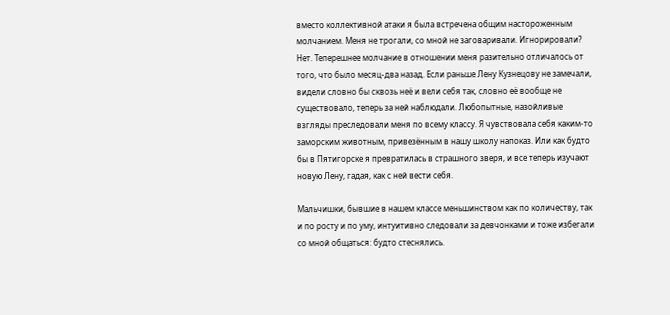вместо коллективной атаки я была встречена общим настороженным молчанием. Меня не трогали, со мной не заговаривали. Игнорировали? Нет. Теперешнее молчание в отношении меня разительно отличалось от того, что было месяц-два назад. Если раньше Лену Кузнецову не замечали, видели словно бы сквозь неё и вели себя так, словно её вообще не существовало, теперь за ней наблюдали. Любопытные, назойливые взгляды преследовали меня по всему классу. Я чувствовала себя каким-то заморским животным, привезённым в нашу школу напоказ. Или как будто бы в Пятигорске я превратилась в страшного зверя, и все теперь изучают новую Лену, гадая, как с ней вести себя.

Мальчишки, бывшие в нашем классе меньшинством как по количеству, так и по росту и по уму, интуитивно следовали за девчонками и тоже избегали со мной общаться: будто стеснялись.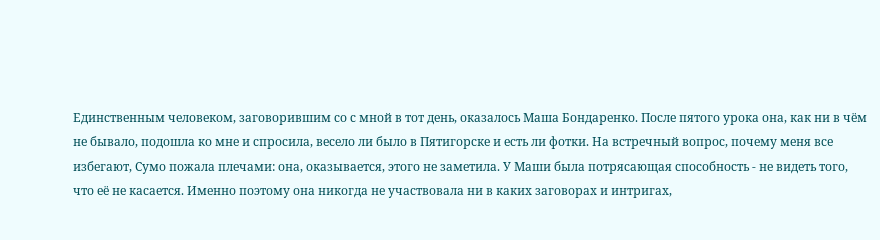Единственным человеком, заговорившим со с мной в тот день, оказалось Маша Бондаренко. После пятого урока она, как ни в чём не бывало, подошла ко мне и спросила, весело ли было в Пятигорске и есть ли фотки. На встречный вопрос, почему меня все избегают, Сумо пожала плечами: она, оказывается, этого не заметила. У Маши была потрясающая способность - не видеть того, что её не касается. Именно поэтому она никогда не участвовала ни в каких заговорах и интригах,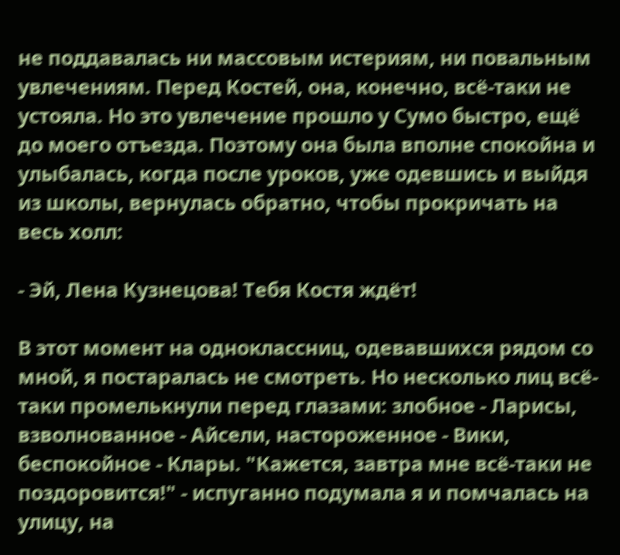не поддавалась ни массовым истериям, ни повальным увлечениям. Перед Костей, она, конечно, всё-таки не устояла. Но это увлечение прошло у Сумо быстро, ещё до моего отъезда. Поэтому она была вполне спокойна и улыбалась, когда после уроков, уже одевшись и выйдя из школы, вернулась обратно, чтобы прокричать на весь холл:

- Эй, Лена Кузнецова! Тебя Костя ждёт!

В этот момент на одноклассниц, одевавшихся рядом со мной, я постаралась не смотреть. Но несколько лиц всё-таки промелькнули перед глазами: злобное - Ларисы, взволнованное - Айсели, настороженное - Вики, беспокойное - Клары. "Кажется, завтра мне всё-таки не поздоровится!" - испуганно подумала я и помчалась на улицу, на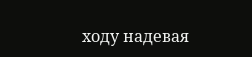ходу надевая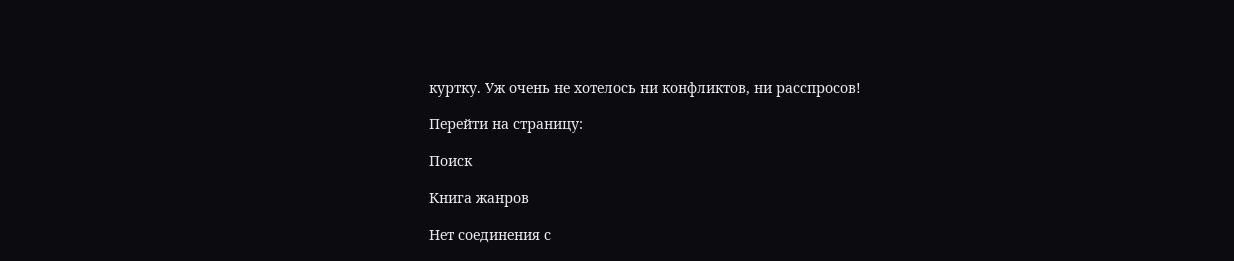куртку. Уж очень не хотелось ни конфликтов, ни расспросов!

Перейти на страницу:

Поиск

Книга жанров

Нет соединения с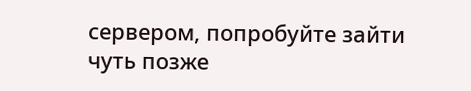сервером, попробуйте зайти чуть позже